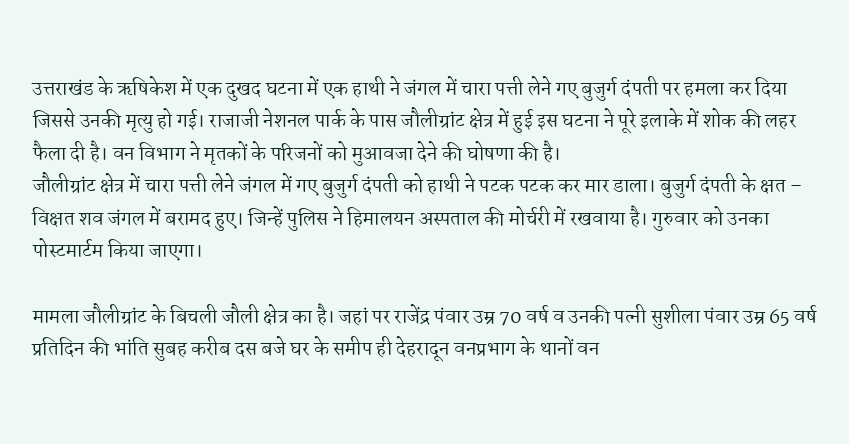उत्तराखंड के ऋषिकेश में एक दुखद घटना में एक हाथी ने जंगल में चारा पत्ती लेने गए बुजुर्ग दंपती पर हमला कर दिया जिससे उनकी मृत्यु हो गई। राजाजी नेशनल पार्क के पास जौलीग्रांट क्षेत्र में हुई इस घटना ने पूरे इलाके में शोक की लहर फैला दी है। वन विभाग ने मृतकों के परिजनों को मुआवजा देने की घोषणा की है।
जौलीग्रांट क्षेत्र में चारा पत्ती लेने जंगल में गए बुजुर्ग दंपती को हाथी ने पटक पटक कर मार डाला। बुजुर्ग दंपती के क्षत – विक्षत शव जंगल में बरामद हुए। जिन्हें पुलिस ने हिमालयन अस्पताल की मोर्चरी में रखवाया है। गुरुवार को उनका पोस्टमार्टम किया जाएगा।

मामला जौलीग्रांट के बिचली जौली क्षेत्र का है। जहां पर राजेंद्र पंवार उम्र 70 वर्ष व उनकी पत्नी सुशीला पंवार उम्र 65 वर्ष प्रतिदिन की भांति सुबह करीब दस बजे घर के समीप ही देहरादून वनप्रभाग के थानों वन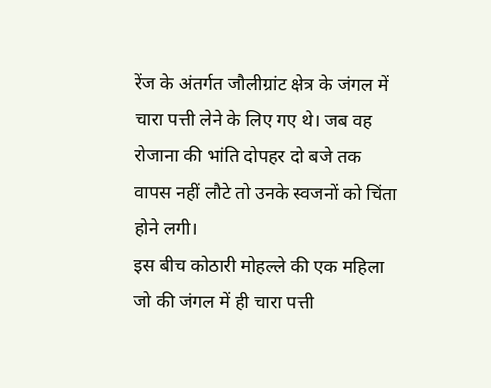रेंज के अंतर्गत जौलीग्रांट क्षेत्र के जंगल में चारा पत्ती लेने के लिए गए थे। जब वह रोजाना की भांति दोपहर दो बजे तक वापस नहीं लौटे तो उनके स्वजनों को चिंता होने लगी।
इस बीच कोठारी मोहल्ले की एक महिला जो की जंगल में ही चारा पत्ती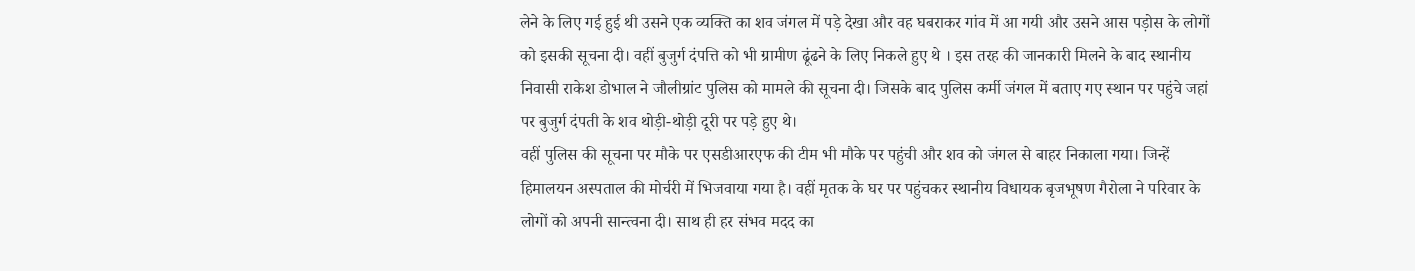लेने के लिए गई हुई थी उसने एक व्यक्ति का शव जंगल में पड़े देखा और वह घबराकर गांव में आ गयी और उसने आस पड़ोस के लोगों को इसकी सूचना दी। वहीं बुजुर्ग दंपत्ति को भी ग्रामीण ढूंढने के लिए निकले हुए थे । इस तरह की जानकारी मिलने के बाद स्थानीय निवासी राकेश डोभाल ने जौलीग्रांट पुलिस को मामले की सूचना दी। जिसके बाद पुलिस कर्मी जंगल में बताए गए स्थान पर पहुंचे जहां पर बुजुर्ग दंपती के शव थोड़ी-थोड़ी दूरी पर पड़े हुए थे।
वहीं पुलिस की सूचना पर मौके पर एसडीआरएफ की टीम भी मौके पर पहुंची और शव को जंगल से बाहर निकाला गया। जिन्हें हिमालयन अस्पताल की मोर्चरी में भिजवाया गया है। वहीं मृतक के घर पर पहुंचकर स्थानीय विधायक बृजभूषण गैरोला ने परिवार के लोगों को अपनी सान्त्वना दी। साथ ही हर संभव मदद का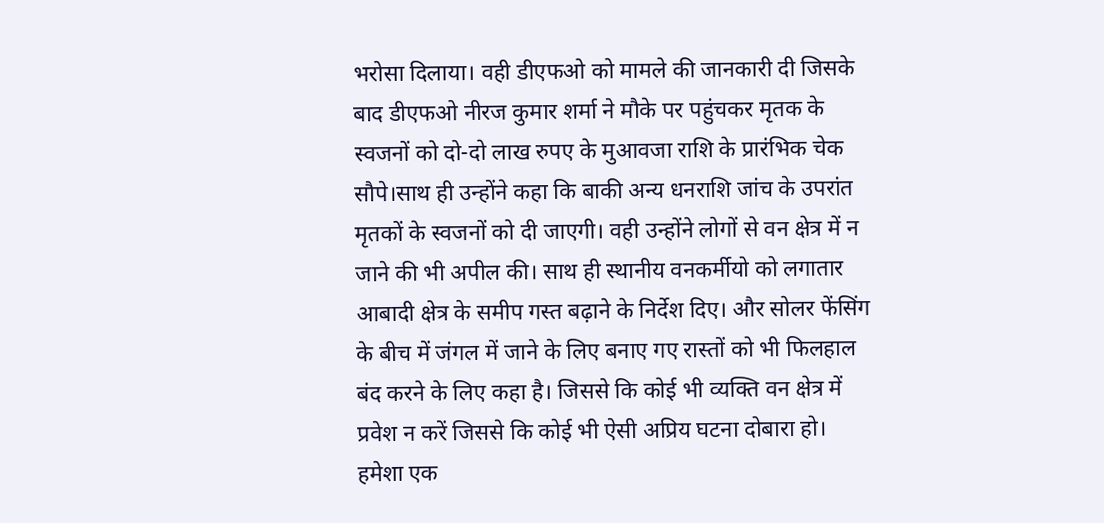भरोसा दिलाया। वही डीएफओ को मामले की जानकारी दी जिसके बाद डीएफओ नीरज कुमार शर्मा ने मौके पर पहुंचकर मृतक के स्वजनों को दो-दो लाख रुपए के मुआवजा राशि के प्रारंभिक चेक सौपे।साथ ही उन्होंने कहा कि बाकी अन्य धनराशि जांच के उपरांत मृतकों के स्वजनों को दी जाएगी। वही उन्होंने लोगों से वन क्षेत्र में न जाने की भी अपील की। साथ ही स्थानीय वनकर्मीयो को लगातार आबादी क्षेत्र के समीप गस्त बढ़ाने के निर्देश दिए। और सोलर फेंसिंग के बीच में जंगल में जाने के लिए बनाए गए रास्तों को भी फिलहाल बंद करने के लिए कहा है। जिससे कि कोई भी व्यक्ति वन क्षेत्र में प्रवेश न करें जिससे कि कोई भी ऐसी अप्रिय घटना दोबारा हो।
हमेशा एक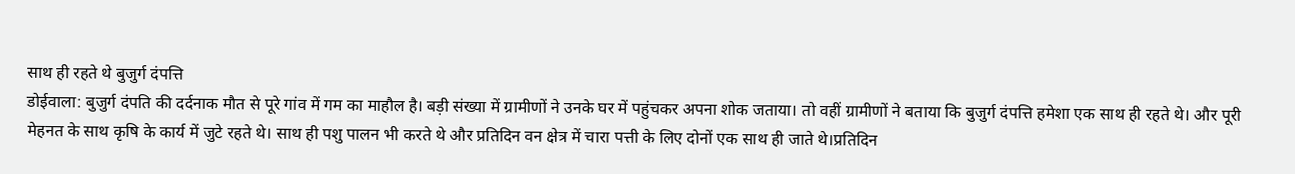साथ ही रहते थे बुजुर्ग दंपत्ति
डोईवाला: बुजुर्ग दंपति की दर्दनाक मौत से पूरे गांव में गम का माहौल है। बड़ी संख्या में ग्रामीणों ने उनके घर में पहुंचकर अपना शोक जताया। तो वहीं ग्रामीणों ने बताया कि बुजुर्ग दंपत्ति हमेशा एक साथ ही रहते थे। और पूरी मेहनत के साथ कृषि के कार्य में जुटे रहते थे। साथ ही पशु पालन भी करते थे और प्रतिदिन वन क्षेत्र में चारा पत्ती के लिए दोनों एक साथ ही जाते थे।प्रतिदिन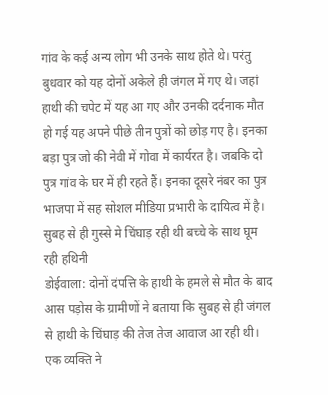गांव के कई अन्य लोग भी उनके साथ होते थे। परंतु बुधवार को यह दोनों अकेले ही जंगल में गए थे। जहां हाथी की चपेट में यह आ गए और उनकी दर्दनाक मौत हो गई यह अपने पीछे तीन पुत्रों को छोड़ गए है। इनका बड़ा पुत्र जो की नेवी में गोवा में कार्यरत है। जबकि दो पुत्र गांव के घर में ही रहते हैं। इनका दूसरे नंबर का पुत्र भाजपा में सह सोशल मीडिया प्रभारी के दायित्व में है।
सुबह से ही गुस्से मे चिंघाड़ रही थी बच्चे के साथ घूम रही हथिनी
डोईवाला: दोनों दंपत्ति के हाथी के हमले से मौत के बाद आस पड़ोस के ग्रामीणों ने बताया कि सुबह से ही जंगल से हाथी के चिंघाड़ की तेज तेज आवाज आ रही थी। एक व्यक्ति ने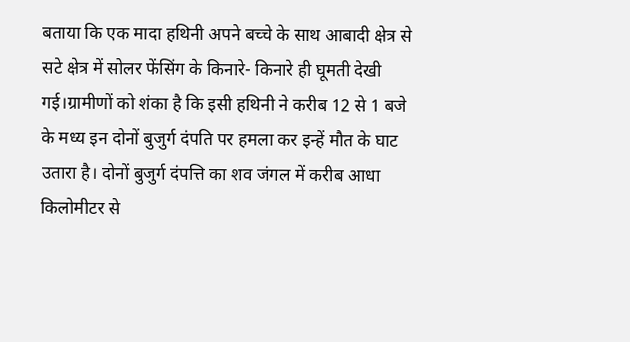बताया कि एक मादा हथिनी अपने बच्चे के साथ आबादी क्षेत्र से सटे क्षेत्र में सोलर फेंसिंग के किनारे- किनारे ही घूमती देखी गई।ग्रामीणों को शंका है कि इसी हथिनी ने करीब 12 से 1 बजे के मध्य इन दोनों बुजुर्ग दंपति पर हमला कर इन्हें मौत के घाट उतारा है। दोनों बुजुर्ग दंपत्ति का शव जंगल में करीब आधा किलोमीटर से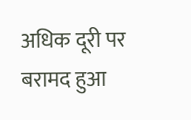अधिक दूरी पर बरामद हुआ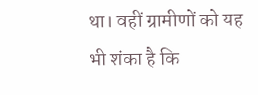था। वहीं ग्रामीणों को यह भी शंका है कि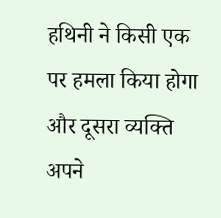हथिनी ने किसी एक पर हमला किया होगा और दूसरा व्यक्ति अपने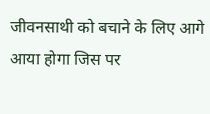जीवनसाथी को बचाने के लिए आगे आया होगा जिस पर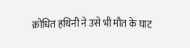क्रोधित हथिनी ने उसे भी मौत के घाट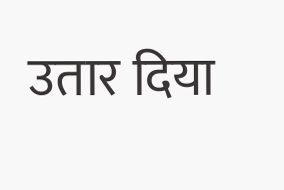उतार दिया